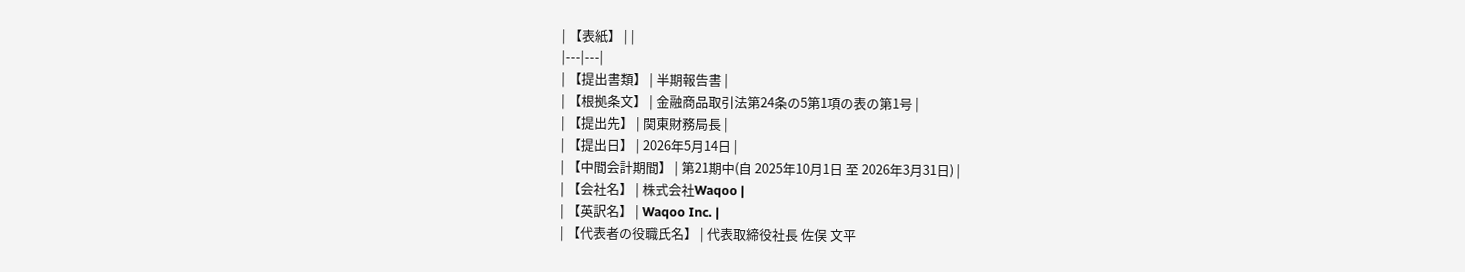| 【表紙】 | |
|---|---|
| 【提出書類】 | 半期報告書 |
| 【根拠条文】 | 金融商品取引法第24条の5第1項の表の第1号 |
| 【提出先】 | 関東財務局長 |
| 【提出日】 | 2026年5月14日 |
| 【中間会計期間】 | 第21期中(自 2025年10月1日 至 2026年3月31日) |
| 【会社名】 | 株式会社Waqoo |
| 【英訳名】 | Waqoo Inc. |
| 【代表者の役職氏名】 | 代表取締役社長 佐俣 文平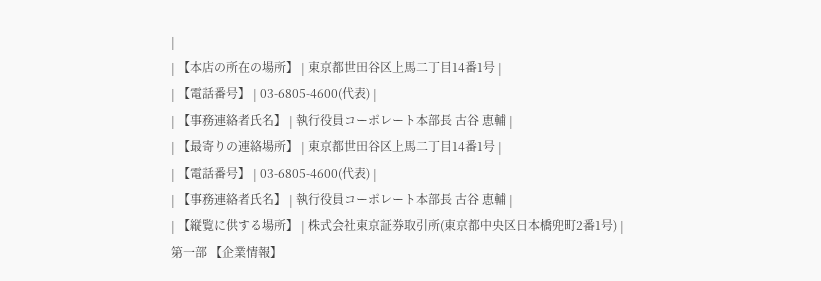|
| 【本店の所在の場所】 | 東京都世田谷区上馬二丁目14番1号 |
| 【電話番号】 | 03-6805-4600(代表) |
| 【事務連絡者氏名】 | 執行役員コーポレート本部長 古谷 恵輔 |
| 【最寄りの連絡場所】 | 東京都世田谷区上馬二丁目14番1号 |
| 【電話番号】 | 03-6805-4600(代表) |
| 【事務連絡者氏名】 | 執行役員コーポレート本部長 古谷 恵輔 |
| 【縦覧に供する場所】 | 株式会社東京証券取引所(東京都中央区日本橋兜町2番1号) |
第一部 【企業情報】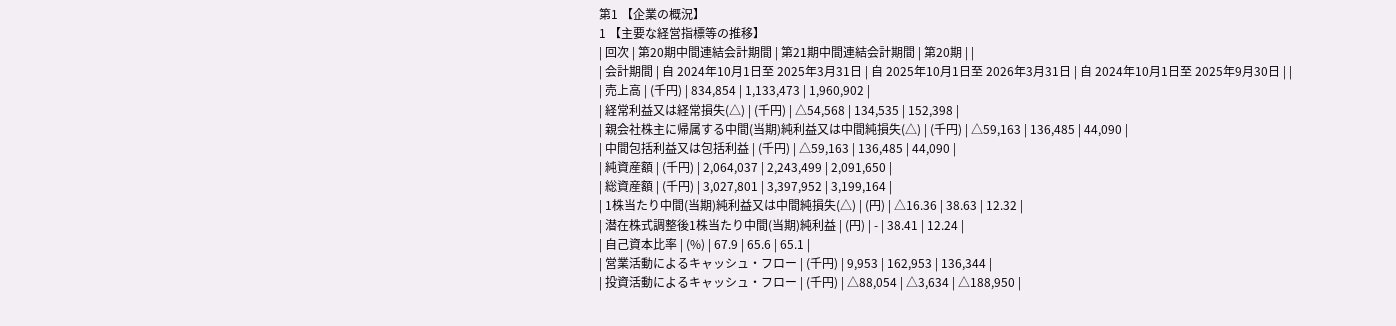第1 【企業の概況】
1 【主要な経営指標等の推移】
| 回次 | 第20期中間連結会計期間 | 第21期中間連結会計期間 | 第20期 | |
| 会計期間 | 自 2024年10月1日至 2025年3月31日 | 自 2025年10月1日至 2026年3月31日 | 自 2024年10月1日至 2025年9月30日 | |
| 売上高 | (千円) | 834,854 | 1,133,473 | 1,960,902 |
| 経常利益又は経常損失(△) | (千円) | △54,568 | 134,535 | 152,398 |
| 親会社株主に帰属する中間(当期)純利益又は中間純損失(△) | (千円) | △59,163 | 136,485 | 44,090 |
| 中間包括利益又は包括利益 | (千円) | △59,163 | 136,485 | 44,090 |
| 純資産額 | (千円) | 2,064,037 | 2,243,499 | 2,091,650 |
| 総資産額 | (千円) | 3,027,801 | 3,397,952 | 3,199,164 |
| 1株当たり中間(当期)純利益又は中間純損失(△) | (円) | △16.36 | 38.63 | 12.32 |
| 潜在株式調整後1株当たり中間(当期)純利益 | (円) | - | 38.41 | 12.24 |
| 自己資本比率 | (%) | 67.9 | 65.6 | 65.1 |
| 営業活動によるキャッシュ・フロー | (千円) | 9,953 | 162,953 | 136,344 |
| 投資活動によるキャッシュ・フロー | (千円) | △88,054 | △3,634 | △188,950 |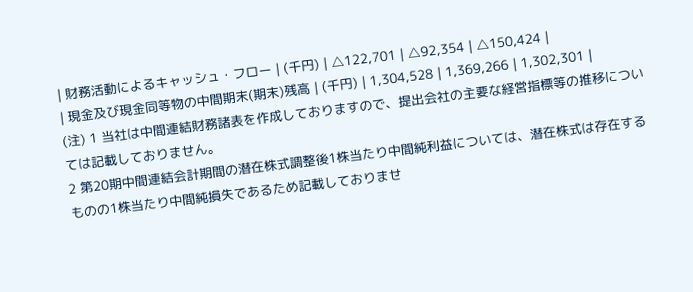| 財務活動によるキャッシュ・フロー | (千円) | △122,701 | △92,354 | △150,424 |
| 現金及び現金同等物の中間期末(期末)残高 | (千円) | 1,304,528 | 1,369,266 | 1,302,301 |
(注) 1 当社は中間連結財務諸表を作成しておりますので、提出会社の主要な経営指標等の推移については記載しておりません。
2 第20期中間連結会計期間の潜在株式調整後1株当たり中間純利益については、潜在株式は存在するものの1株当たり中間純損失であるため記載しておりませ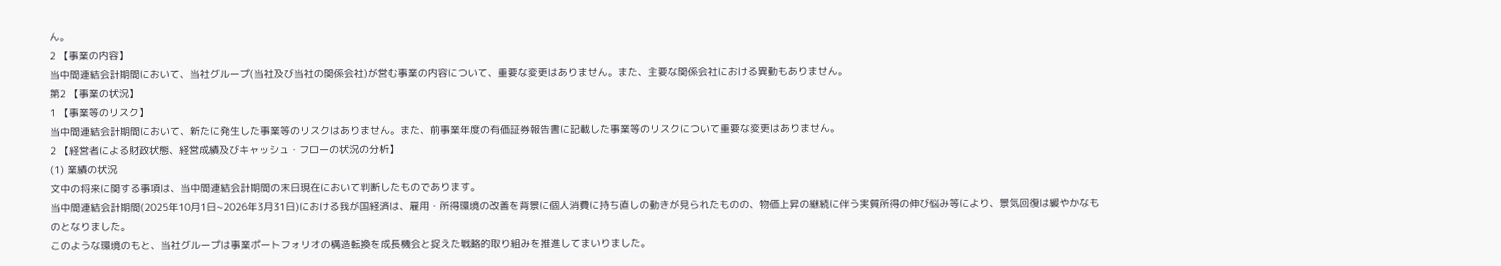ん。
2 【事業の内容】
当中間連結会計期間において、当社グループ(当社及び当社の関係会社)が営む事業の内容について、重要な変更はありません。また、主要な関係会社における異動もありません。
第2 【事業の状況】
1 【事業等のリスク】
当中間連結会計期間において、新たに発生した事業等のリスクはありません。また、前事業年度の有価証券報告書に記載した事業等のリスクについて重要な変更はありません。
2 【経営者による財政状態、経営成績及びキャッシュ・フローの状況の分析】
(1) 業績の状況
文中の将来に関する事項は、当中間連結会計期間の末日現在において判断したものであります。
当中間連結会計期間(2025年10月1日~2026年3月31日)における我が国経済は、雇用・所得環境の改善を背景に個人消費に持ち直しの動きが見られたものの、物価上昇の継続に伴う実質所得の伸び悩み等により、景気回復は緩やかなものとなりました。
このような環境のもと、当社グループは事業ポートフォリオの構造転換を成長機会と捉えた戦略的取り組みを推進してまいりました。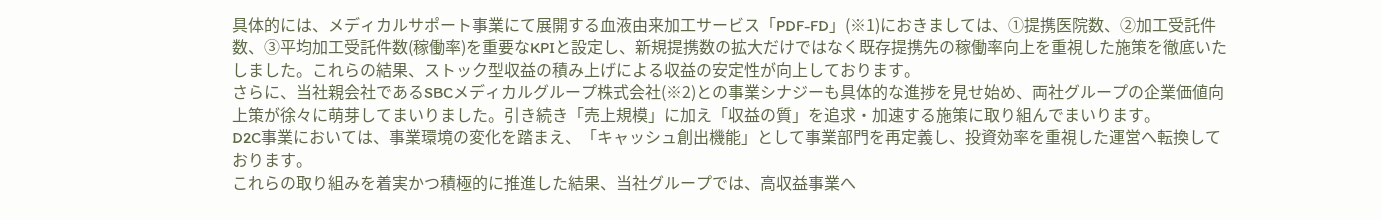具体的には、メディカルサポート事業にて展開する血液由来加工サービス「PDF-FD」(※1)におきましては、①提携医院数、②加工受託件数、③平均加工受託件数(稼働率)を重要なKPIと設定し、新規提携数の拡大だけではなく既存提携先の稼働率向上を重視した施策を徹底いたしました。これらの結果、ストック型収益の積み上げによる収益の安定性が向上しております。
さらに、当社親会社であるSBCメディカルグループ株式会社(※2)との事業シナジーも具体的な進捗を見せ始め、両社グループの企業価値向上策が徐々に萌芽してまいりました。引き続き「売上規模」に加え「収益の質」を追求・加速する施策に取り組んでまいります。
D2C事業においては、事業環境の変化を踏まえ、「キャッシュ創出機能」として事業部門を再定義し、投資効率を重視した運営へ転換しております。
これらの取り組みを着実かつ積極的に推進した結果、当社グループでは、高収益事業へ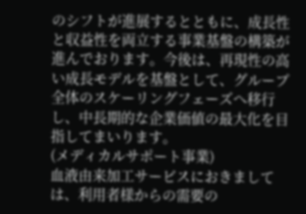のシフトが進展するとともに、成長性と収益性を両立する事業基盤の構築が進んでおります。今後は、再現性の高い成長モデルを基盤として、グループ全体のスケーリングフェーズへ移行し、中長期的な企業価値の最大化を目指してまいります。
(メディカルサポート事業)
血液由来加工サービスにおきましては、利用者様からの需要の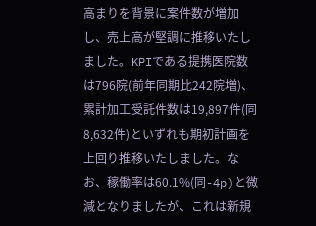高まりを背景に案件数が増加し、売上高が堅調に推移いたしました。KPIである提携医院数は796院(前年同期比242院増)、累計加工受託件数は19,897件(同8,632件)といずれも期初計画を上回り推移いたしました。なお、稼働率は60.1%(同-4p)と微減となりましたが、これは新規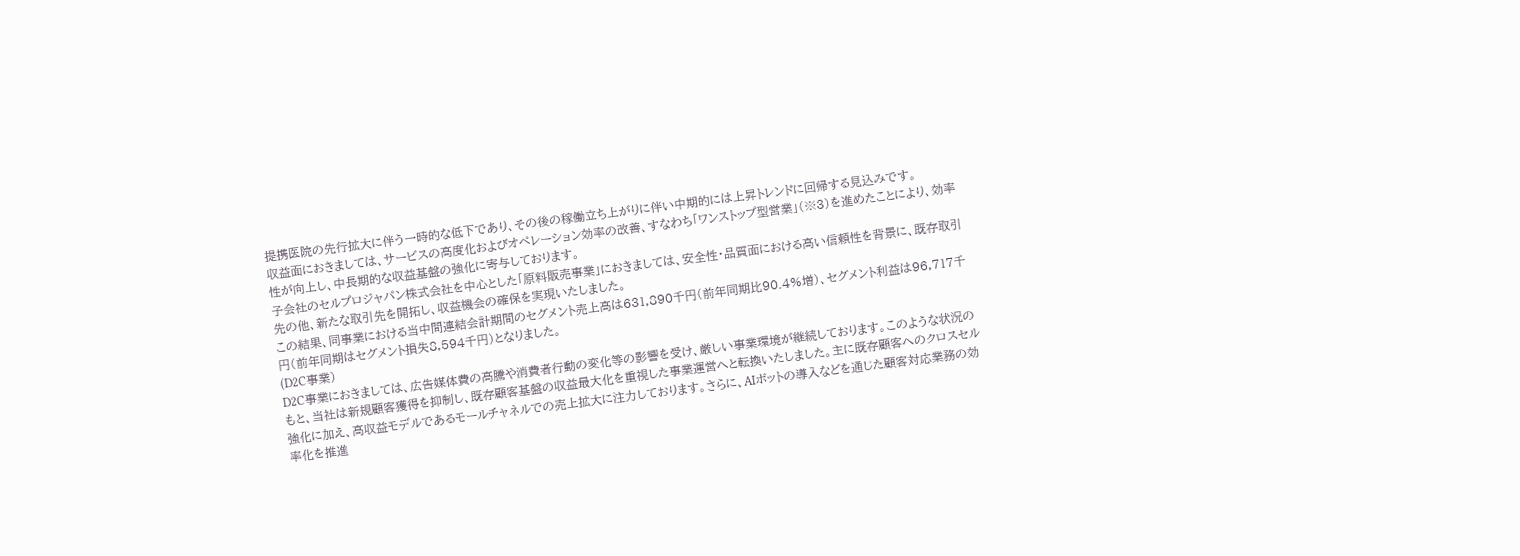提携医院の先行拡大に伴う一時的な低下であり、その後の稼働立ち上がりに伴い中期的には上昇トレンドに回帰する見込みです。
収益面におきましては、サービスの高度化およびオペレーション効率の改善、すなわち「ワンストップ型営業」(※3)を進めたことにより、効率性が向上し、中長期的な収益基盤の強化に寄与しております。
子会社のセルプロジャパン株式会社を中心とした「原料販売事業」におきましては、安全性・品質面における高い信頼性を背景に、既存取引先の他、新たな取引先を開拓し、収益機会の確保を実現いたしました。
この結果、同事業における当中間連結会計期間のセグメント売上高は631,890千円(前年同期比90.4%増)、セグメント利益は96,717千円(前年同期はセグメント損失8,594千円)となりました。
(D2C事業)
D2C事業におきましては、広告媒体費の高騰や消費者行動の変化等の影響を受け、厳しい事業環境が継続しております。このような状況のもと、当社は新規顧客獲得を抑制し、既存顧客基盤の収益最大化を重視した事業運営へと転換いたしました。主に既存顧客へのクロスセル強化に加え、高収益モデルであるモールチャネルでの売上拡大に注力しております。さらに、AIボットの導入などを通じた顧客対応業務の効率化を推進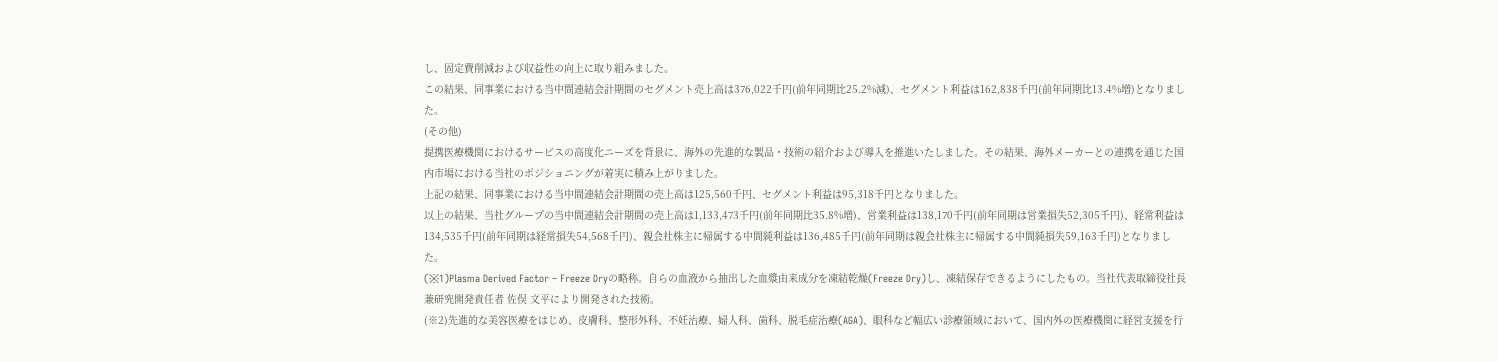し、固定費削減および収益性の向上に取り組みました。
この結果、同事業における当中間連結会計期間のセグメント売上高は376,022千円(前年同期比25.2%減)、セグメント利益は162,838千円(前年同期比13.4%増)となりました。
(その他)
提携医療機関におけるサービスの高度化ニーズを背景に、海外の先進的な製品・技術の紹介および導入を推進いたしました。その結果、海外メーカーとの連携を通じた国内市場における当社のポジショニングが着実に積み上がりました。
上記の結果、同事業における当中間連結会計期間の売上高は125,560千円、セグメント利益は95,318千円となりました。
以上の結果、当社グループの当中間連結会計期間の売上高は1,133,473千円(前年同期比35.8%増)、営業利益は138,170千円(前年同期は営業損失52,305千円)、経常利益は134,535千円(前年同期は経常損失54,568千円)、親会社株主に帰属する中間純利益は136,485千円(前年同期は親会社株主に帰属する中間純損失59,163千円)となりました。
(※1)Plasma Derived Factor – Freeze Dryの略称。自らの血液から抽出した血漿由来成分を凍結乾燥(Freeze Dry)し、凍結保存できるようにしたもの。当社代表取締役社長兼研究開発責任者 佐俣 文平により開発された技術。
(※2)先進的な美容医療をはじめ、皮膚科、整形外科、不妊治療、婦人科、歯科、脱毛症治療(AGA)、眼科など幅広い診療領域において、国内外の医療機関に経営支援を行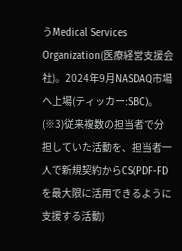うMedical Services Organization(医療経営支援会社)。2024年9月NASDAQ市場へ上場(ティッカー:SBC)。
(※3)従来複数の担当者で分担していた活動を、担当者一人で新規契約からCS(PDF-FDを最大限に活用できるように支援する活動)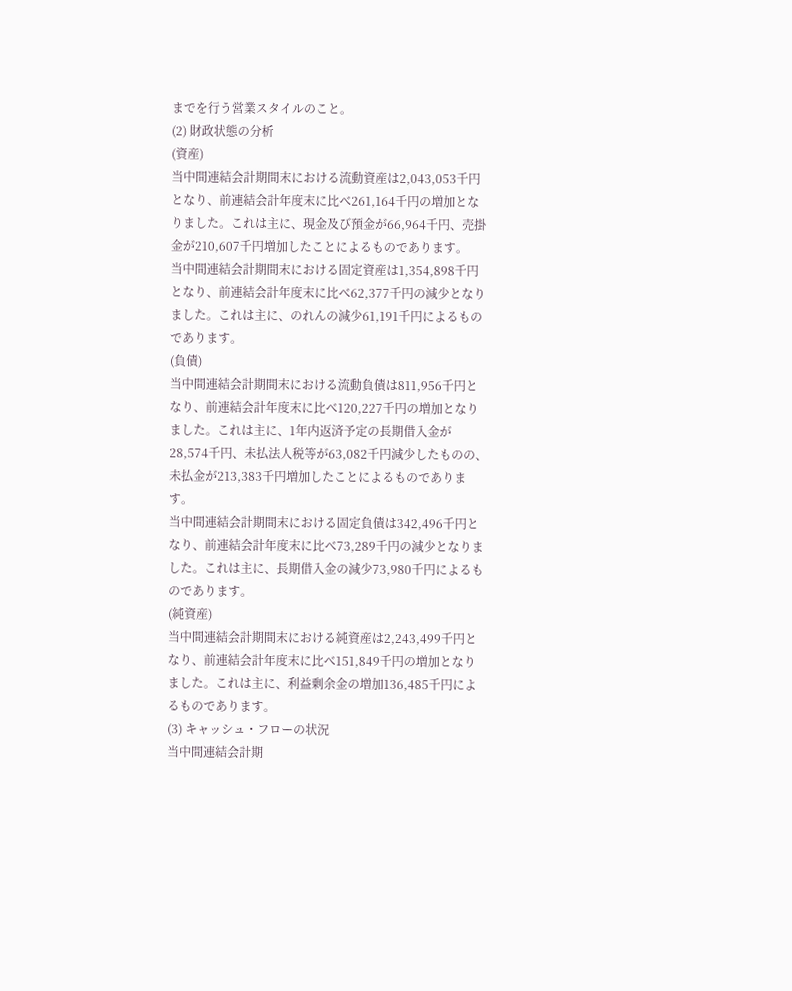までを行う営業スタイルのこと。
(2) 財政状態の分析
(資産)
当中間連結会計期間末における流動資産は2,043,053千円となり、前連結会計年度末に比べ261,164千円の増加となりました。これは主に、現金及び預金が66,964千円、売掛金が210,607千円増加したことによるものであります。
当中間連結会計期間末における固定資産は1,354,898千円となり、前連結会計年度末に比べ62,377千円の減少となりました。これは主に、のれんの減少61,191千円によるものであります。
(負債)
当中間連結会計期間末における流動負債は811,956千円となり、前連結会計年度末に比べ120,227千円の増加となりました。これは主に、1年内返済予定の長期借入金が28,574千円、未払法人税等が63,082千円減少したものの、未払金が213,383千円増加したことによるものであります。
当中間連結会計期間末における固定負債は342,496千円となり、前連結会計年度末に比べ73,289千円の減少となりました。これは主に、長期借入金の減少73,980千円によるものであります。
(純資産)
当中間連結会計期間末における純資産は2,243,499千円となり、前連結会計年度末に比べ151,849千円の増加となりました。これは主に、利益剰余金の増加136,485千円によるものであります。
(3) キャッシュ・フローの状況
当中間連結会計期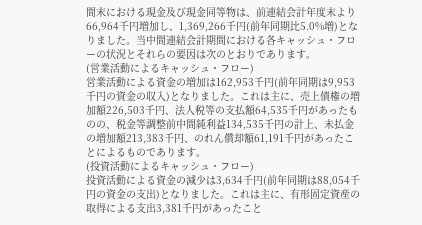間末における現金及び現金同等物は、前連結会計年度末より66,964千円増加し、1,369,266千円(前年同期比5.0%増)となりました。当中間連結会計期間における各キャッシュ・フローの状況とそれらの要因は次のとおりであります。
(営業活動によるキャッシュ・フロー)
営業活動による資金の増加は162,953千円(前年同期は9,953千円の資金の収入)となりました。これは主に、売上債権の増加額226,503千円、法人税等の支払額64,535千円があったものの、税金等調整前中間純利益134,535千円の計上、未払金の増加額213,383千円、のれん償却額61,191千円があったことによるものであります。
(投資活動によるキャッシュ・フロー)
投資活動による資金の減少は3,634千円(前年同期は88,054千円の資金の支出)となりました。これは主に、有形固定資産の取得による支出3,381千円があったこと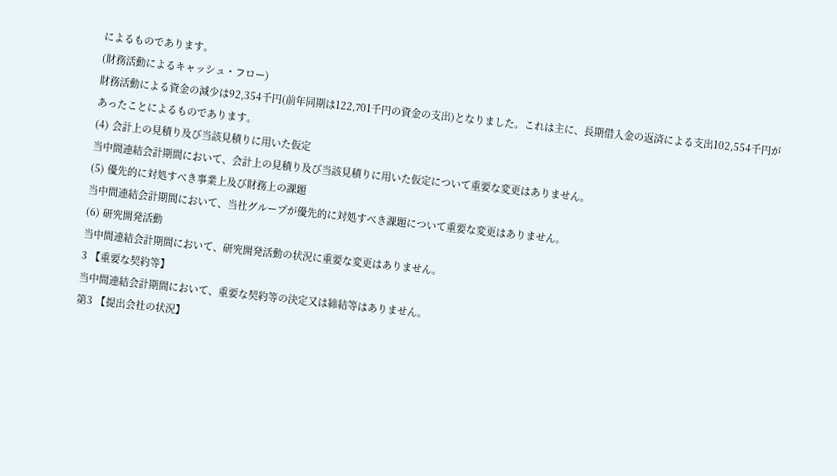によるものであります。
(財務活動によるキャッシュ・フロー)
財務活動による資金の減少は92,354千円(前年同期は122,701千円の資金の支出)となりました。これは主に、長期借入金の返済による支出102,554千円があったことによるものであります。
(4) 会計上の見積り及び当該見積りに用いた仮定
当中間連結会計期間において、会計上の見積り及び当該見積りに用いた仮定について重要な変更はありません。
(5) 優先的に対処すべき事業上及び財務上の課題
当中間連結会計期間において、当社グループが優先的に対処すべき課題について重要な変更はありません。
(6) 研究開発活動
当中間連結会計期間において、研究開発活動の状況に重要な変更はありません。
3 【重要な契約等】
当中間連結会計期間において、重要な契約等の決定又は締結等はありません。
第3 【提出会社の状況】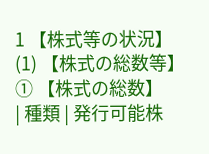1 【株式等の状況】
(1) 【株式の総数等】
① 【株式の総数】
| 種類 | 発行可能株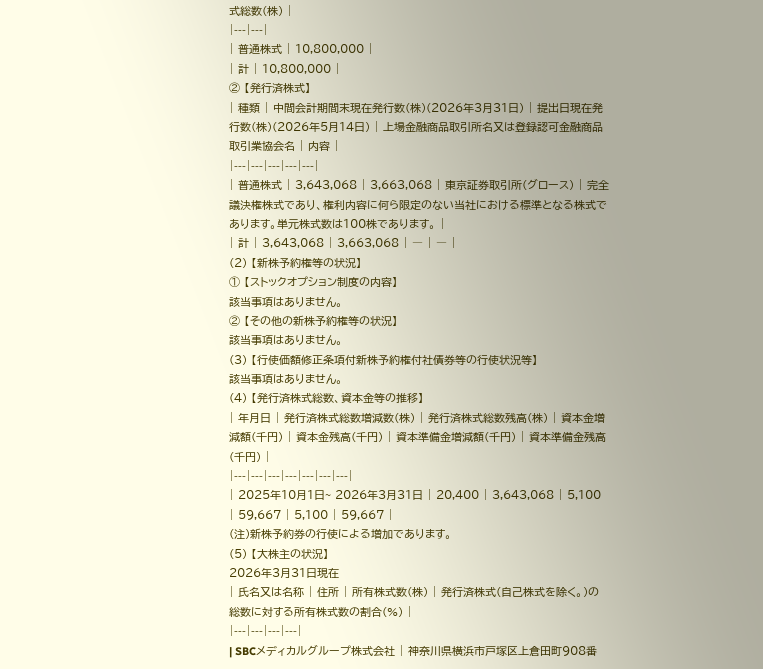式総数(株) |
|---|---|
| 普通株式 | 10,800,000 |
| 計 | 10,800,000 |
② 【発行済株式】
| 種類 | 中間会計期間末現在発行数(株)(2026年3月31日) | 提出日現在発行数(株)(2026年5月14日) | 上場金融商品取引所名又は登録認可金融商品取引業協会名 | 内容 |
|---|---|---|---|---|
| 普通株式 | 3,643,068 | 3,663,068 | 東京証券取引所(グロース) | 完全議決権株式であり、権利内容に何ら限定のない当社における標準となる株式であります。単元株式数は100株であります。 |
| 計 | 3,643,068 | 3,663,068 | ― | ― |
(2) 【新株予約権等の状況】
① 【ストックオプション制度の内容】
該当事項はありません。
② 【その他の新株予約権等の状況】
該当事項はありません。
(3) 【行使価額修正条項付新株予約権付社債券等の行使状況等】
該当事項はありません。
(4) 【発行済株式総数、資本金等の推移】
| 年月日 | 発行済株式総数増減数(株) | 発行済株式総数残高(株) | 資本金増減額(千円) | 資本金残高(千円) | 資本準備金増減額(千円) | 資本準備金残高(千円) |
|---|---|---|---|---|---|---|
| 2025年10月1日~ 2026年3月31日 | 20,400 | 3,643,068 | 5,100 | 59,667 | 5,100 | 59,667 |
(注)新株予約券の行使による増加であります。
(5) 【大株主の状況】
2026年3月31日現在
| 氏名又は名称 | 住所 | 所有株式数(株) | 発行済株式(自己株式を除く。)の総数に対する所有株式数の割合(%) |
|---|---|---|---|
| SBCメディカルグループ株式会社 | 神奈川県横浜市戸塚区上倉田町908番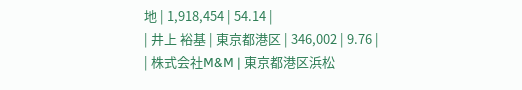地 | 1,918,454 | 54.14 |
| 井上 裕基 | 東京都港区 | 346,002 | 9.76 |
| 株式会社M&M | 東京都港区浜松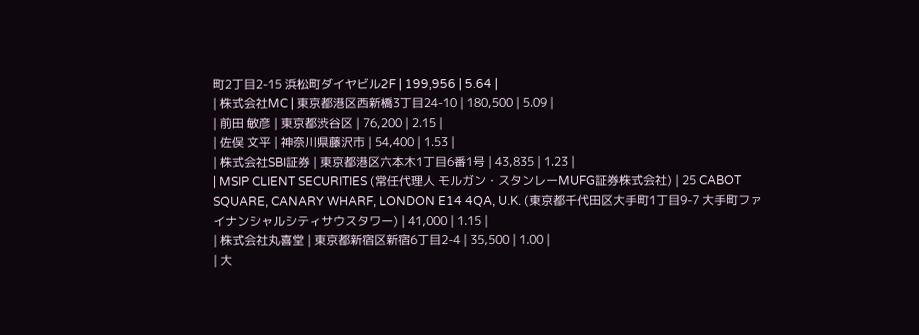町2丁目2-15 浜松町ダイヤビル2F | 199,956 | 5.64 |
| 株式会社MC | 東京都港区西新橋3丁目24-10 | 180,500 | 5.09 |
| 前田 敏彦 | 東京都渋谷区 | 76,200 | 2.15 |
| 佐俣 文平 | 神奈川県藤沢市 | 54,400 | 1.53 |
| 株式会社SBI証券 | 東京都港区六本木1丁目6番1号 | 43,835 | 1.23 |
| MSIP CLIENT SECURITIES (常任代理人 モルガン・スタンレーMUFG証券株式会社) | 25 CABOT SQUARE, CANARY WHARF, LONDON E14 4QA, U.K. (東京都千代田区大手町1丁目9-7 大手町ファイナンシャルシティサウスタワー) | 41,000 | 1.15 |
| 株式会社丸喜堂 | 東京都新宿区新宿6丁目2-4 | 35,500 | 1.00 |
| 大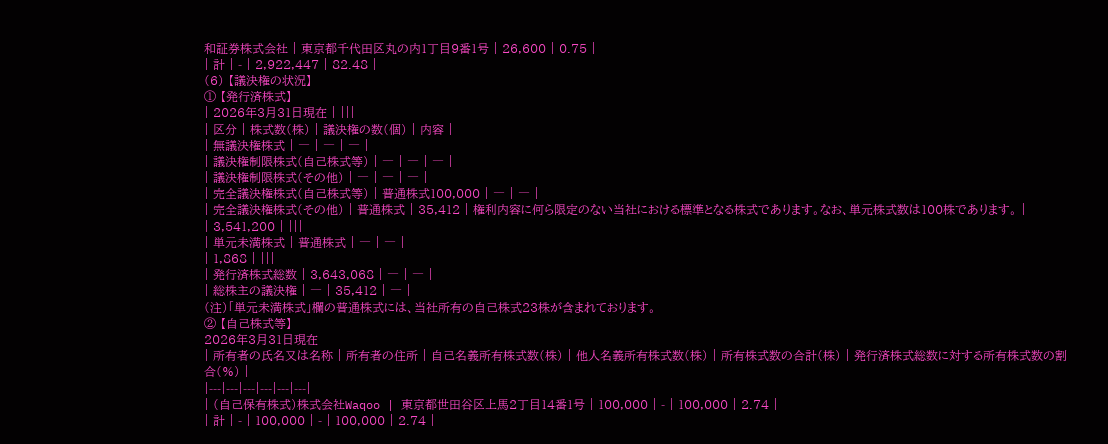和証券株式会社 | 東京都千代田区丸の内1丁目9番1号 | 26,600 | 0.75 |
| 計 | - | 2,922,447 | 82.48 |
(6) 【議決権の状況】
① 【発行済株式】
| 2026年3月31日現在 | |||
| 区分 | 株式数(株) | 議決権の数(個) | 内容 |
| 無議決権株式 | ― | ― | ― |
| 議決権制限株式(自己株式等) | ― | ― | ― |
| 議決権制限株式(その他) | ― | ― | ― |
| 完全議決権株式(自己株式等) | 普通株式100,000 | ― | ― |
| 完全議決権株式(その他) | 普通株式 | 35,412 | 権利内容に何ら限定のない当社における標準となる株式であります。なお、単元株式数は100株であります。 |
| 3,541,200 | |||
| 単元未満株式 | 普通株式 | ― | ― |
| 1,868 | |||
| 発行済株式総数 | 3,643,068 | ― | ― |
| 総株主の議決権 | ― | 35,412 | ― |
(注)「単元未満株式」欄の普通株式には、当社所有の自己株式23株が含まれております。
② 【自己株式等】
2026年3月31日現在
| 所有者の氏名又は名称 | 所有者の住所 | 自己名義所有株式数(株) | 他人名義所有株式数(株) | 所有株式数の合計(株) | 発行済株式総数に対する所有株式数の割合(%) |
|---|---|---|---|---|---|
| (自己保有株式)株式会社Waqoo | 東京都世田谷区上馬2丁目14番1号 | 100,000 | - | 100,000 | 2.74 |
| 計 | - | 100,000 | - | 100,000 | 2.74 |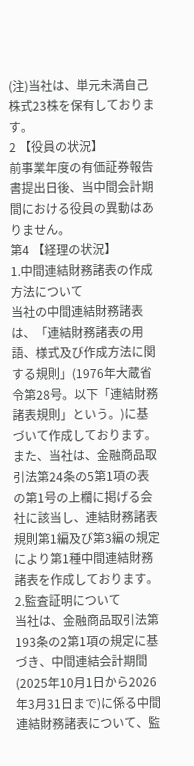(注)当社は、単元未満自己株式23株を保有しております。
2 【役員の状況】
前事業年度の有価証券報告書提出日後、当中間会計期間における役員の異動はありません。
第4 【経理の状況】
1.中間連結財務諸表の作成方法について
当社の中間連結財務諸表は、「連結財務諸表の用語、様式及び作成方法に関する規則」(1976年大蔵省令第28号。以下「連結財務諸表規則」という。)に基づいて作成しております。
また、当社は、金融商品取引法第24条の5第1項の表の第1号の上欄に掲げる会社に該当し、連結財務諸表規則第1編及び第3編の規定により第1種中間連結財務諸表を作成しております。
2.監査証明について
当社は、金融商品取引法第193条の2第1項の規定に基づき、中間連結会計期間(2025年10月1日から2026年3月31日まで)に係る中間連結財務諸表について、監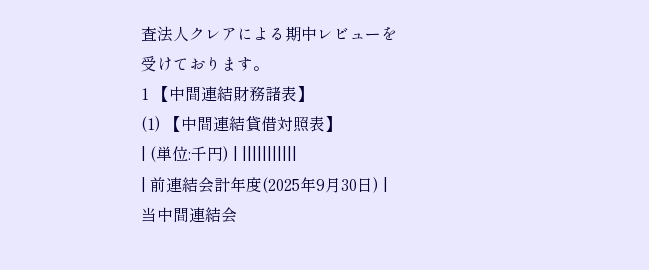査法人クレアによる期中レビューを受けております。
1 【中間連結財務諸表】
(1) 【中間連結貸借対照表】
| (単位:千円) | |||||||||||
| 前連結会計年度(2025年9月30日) | 当中間連結会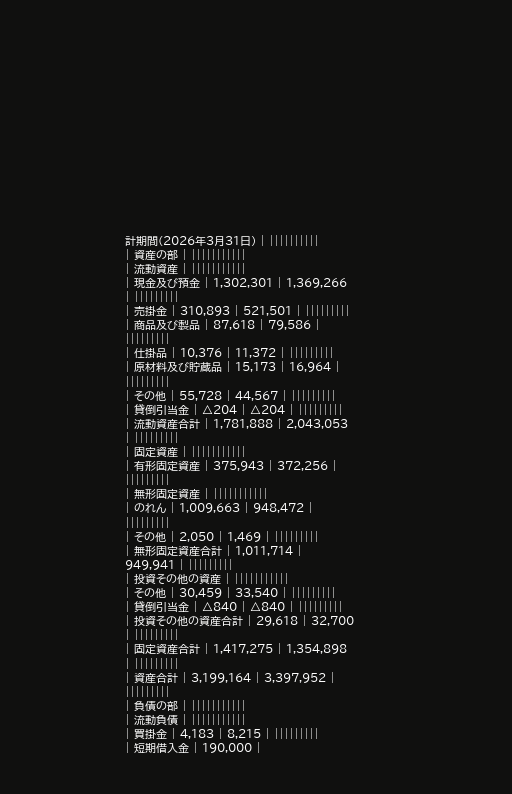計期間(2026年3月31日) | ||||||||||
| 資産の部 | |||||||||||
| 流動資産 | |||||||||||
| 現金及び預金 | 1,302,301 | 1,369,266 | |||||||||
| 売掛金 | 310,893 | 521,501 | |||||||||
| 商品及び製品 | 87,618 | 79,586 | |||||||||
| 仕掛品 | 10,376 | 11,372 | |||||||||
| 原材料及び貯蔵品 | 15,173 | 16,964 | |||||||||
| その他 | 55,728 | 44,567 | |||||||||
| 貸倒引当金 | △204 | △204 | |||||||||
| 流動資産合計 | 1,781,888 | 2,043,053 | |||||||||
| 固定資産 | |||||||||||
| 有形固定資産 | 375,943 | 372,256 | |||||||||
| 無形固定資産 | |||||||||||
| のれん | 1,009,663 | 948,472 | |||||||||
| その他 | 2,050 | 1,469 | |||||||||
| 無形固定資産合計 | 1,011,714 | 949,941 | |||||||||
| 投資その他の資産 | |||||||||||
| その他 | 30,459 | 33,540 | |||||||||
| 貸倒引当金 | △840 | △840 | |||||||||
| 投資その他の資産合計 | 29,618 | 32,700 | |||||||||
| 固定資産合計 | 1,417,275 | 1,354,898 | |||||||||
| 資産合計 | 3,199,164 | 3,397,952 | |||||||||
| 負債の部 | |||||||||||
| 流動負債 | |||||||||||
| 買掛金 | 4,183 | 8,215 | |||||||||
| 短期借入金 | 190,000 |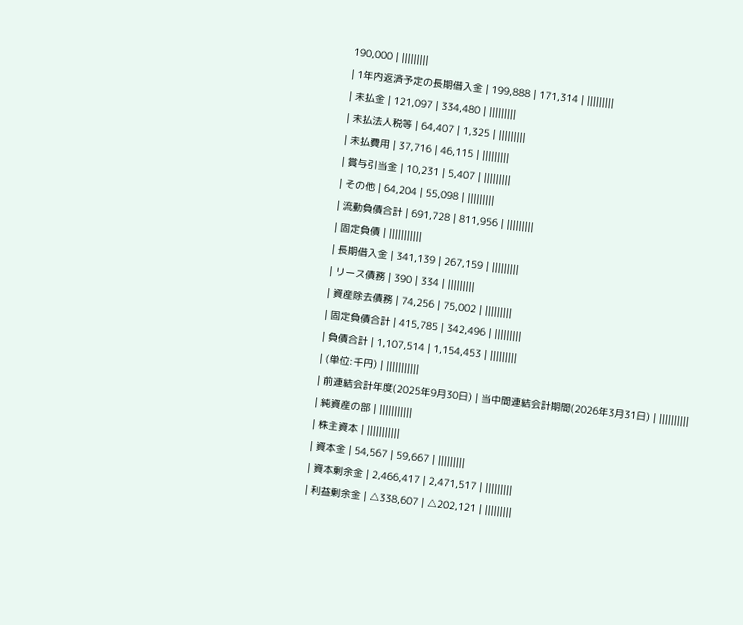190,000 | |||||||||
| 1年内返済予定の長期借入金 | 199,888 | 171,314 | |||||||||
| 未払金 | 121,097 | 334,480 | |||||||||
| 未払法人税等 | 64,407 | 1,325 | |||||||||
| 未払費用 | 37,716 | 46,115 | |||||||||
| 賞与引当金 | 10,231 | 5,407 | |||||||||
| その他 | 64,204 | 55,098 | |||||||||
| 流動負債合計 | 691,728 | 811,956 | |||||||||
| 固定負債 | |||||||||||
| 長期借入金 | 341,139 | 267,159 | |||||||||
| リース債務 | 390 | 334 | |||||||||
| 資産除去債務 | 74,256 | 75,002 | |||||||||
| 固定負債合計 | 415,785 | 342,496 | |||||||||
| 負債合計 | 1,107,514 | 1,154,453 | |||||||||
| (単位:千円) | |||||||||||
| 前連結会計年度(2025年9月30日) | 当中間連結会計期間(2026年3月31日) | ||||||||||
| 純資産の部 | |||||||||||
| 株主資本 | |||||||||||
| 資本金 | 54,567 | 59,667 | |||||||||
| 資本剰余金 | 2,466,417 | 2,471,517 | |||||||||
| 利益剰余金 | △338,607 | △202,121 | |||||||||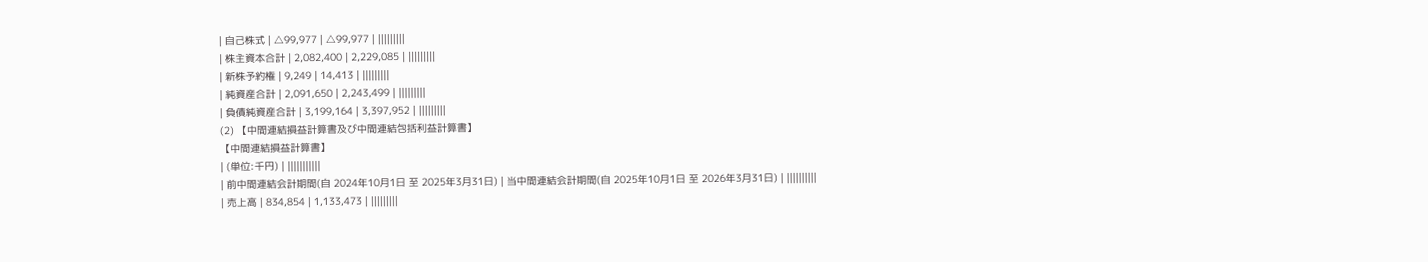| 自己株式 | △99,977 | △99,977 | |||||||||
| 株主資本合計 | 2,082,400 | 2,229,085 | |||||||||
| 新株予約権 | 9,249 | 14,413 | |||||||||
| 純資産合計 | 2,091,650 | 2,243,499 | |||||||||
| 負債純資産合計 | 3,199,164 | 3,397,952 | |||||||||
(2) 【中間連結損益計算書及び中間連結包括利益計算書】
【中間連結損益計算書】
| (単位:千円) | |||||||||||
| 前中間連結会計期間(自 2024年10月1日 至 2025年3月31日) | 当中間連結会計期間(自 2025年10月1日 至 2026年3月31日) | ||||||||||
| 売上高 | 834,854 | 1,133,473 | |||||||||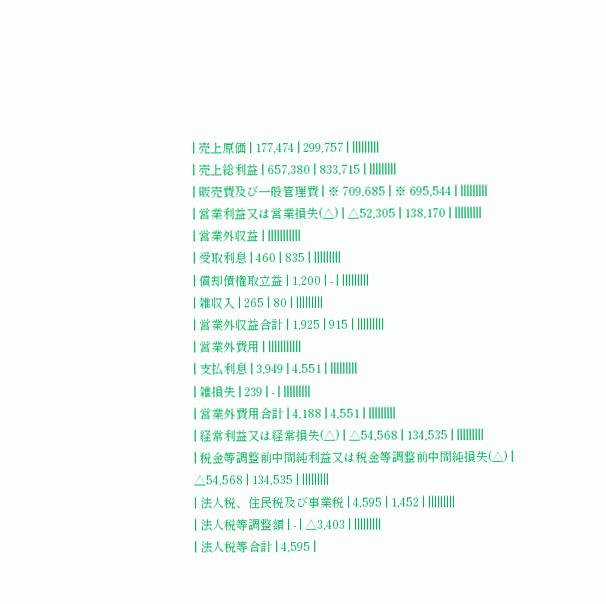| 売上原価 | 177,474 | 299,757 | |||||||||
| 売上総利益 | 657,380 | 833,715 | |||||||||
| 販売費及び一般管理費 | ※ 709,685 | ※ 695,544 | |||||||||
| 営業利益又は営業損失(△) | △52,305 | 138,170 | |||||||||
| 営業外収益 | |||||||||||
| 受取利息 | 460 | 835 | |||||||||
| 償却債権取立益 | 1,200 | - | |||||||||
| 雑収入 | 265 | 80 | |||||||||
| 営業外収益合計 | 1,925 | 915 | |||||||||
| 営業外費用 | |||||||||||
| 支払利息 | 3,949 | 4,551 | |||||||||
| 雑損失 | 239 | - | |||||||||
| 営業外費用合計 | 4,188 | 4,551 | |||||||||
| 経常利益又は経常損失(△) | △54,568 | 134,535 | |||||||||
| 税金等調整前中間純利益又は税金等調整前中間純損失(△) | △54,568 | 134,535 | |||||||||
| 法人税、住民税及び事業税 | 4,595 | 1,452 | |||||||||
| 法人税等調整額 | - | △3,403 | |||||||||
| 法人税等合計 | 4,595 |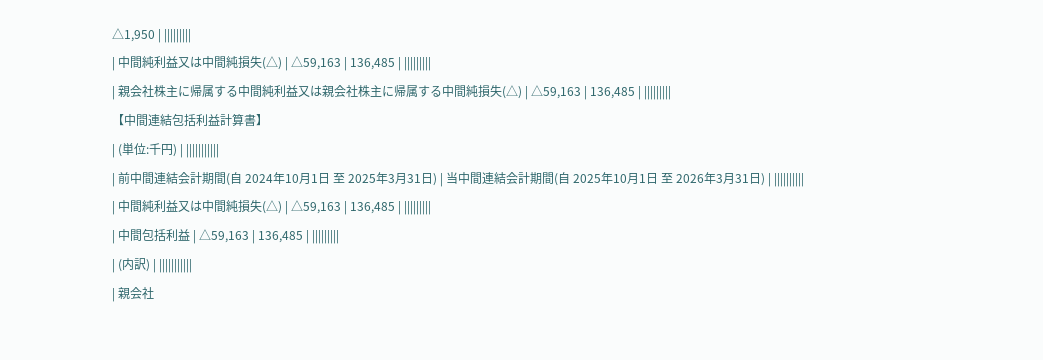△1,950 | |||||||||
| 中間純利益又は中間純損失(△) | △59,163 | 136,485 | |||||||||
| 親会社株主に帰属する中間純利益又は親会社株主に帰属する中間純損失(△) | △59,163 | 136,485 | |||||||||
【中間連結包括利益計算書】
| (単位:千円) | |||||||||||
| 前中間連結会計期間(自 2024年10月1日 至 2025年3月31日) | 当中間連結会計期間(自 2025年10月1日 至 2026年3月31日) | ||||||||||
| 中間純利益又は中間純損失(△) | △59,163 | 136,485 | |||||||||
| 中間包括利益 | △59,163 | 136,485 | |||||||||
| (内訳) | |||||||||||
| 親会社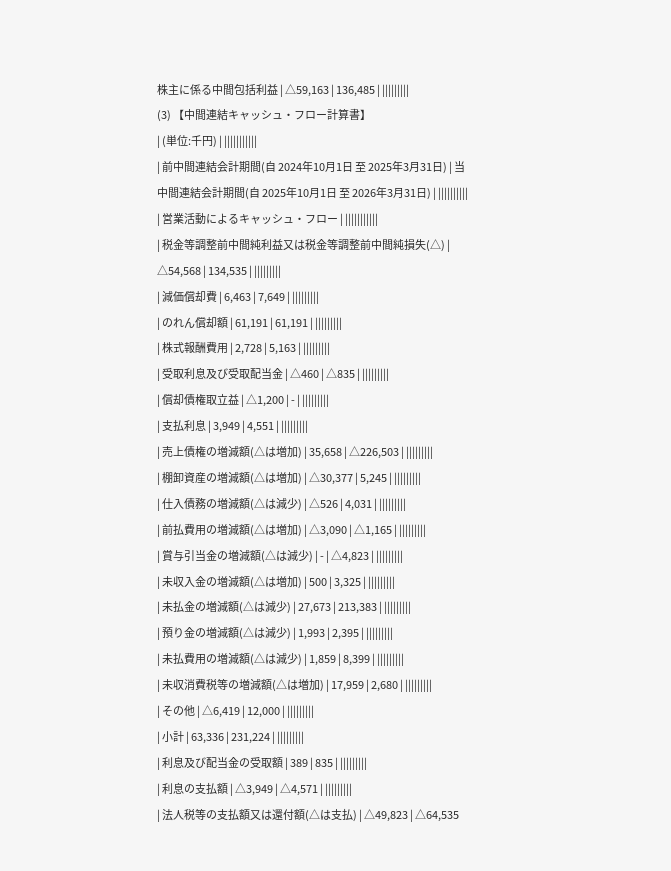株主に係る中間包括利益 | △59,163 | 136,485 | |||||||||
(3) 【中間連結キャッシュ・フロー計算書】
| (単位:千円) | |||||||||||
| 前中間連結会計期間(自 2024年10月1日 至 2025年3月31日) | 当中間連結会計期間(自 2025年10月1日 至 2026年3月31日) | ||||||||||
| 営業活動によるキャッシュ・フロー | |||||||||||
| 税金等調整前中間純利益又は税金等調整前中間純損失(△) | △54,568 | 134,535 | |||||||||
| 減価償却費 | 6,463 | 7,649 | |||||||||
| のれん償却額 | 61,191 | 61,191 | |||||||||
| 株式報酬費用 | 2,728 | 5,163 | |||||||||
| 受取利息及び受取配当金 | △460 | △835 | |||||||||
| 償却債権取立益 | △1,200 | - | |||||||||
| 支払利息 | 3,949 | 4,551 | |||||||||
| 売上債権の増減額(△は増加) | 35,658 | △226,503 | |||||||||
| 棚卸資産の増減額(△は増加) | △30,377 | 5,245 | |||||||||
| 仕入債務の増減額(△は減少) | △526 | 4,031 | |||||||||
| 前払費用の増減額(△は増加) | △3,090 | △1,165 | |||||||||
| 賞与引当金の増減額(△は減少) | - | △4,823 | |||||||||
| 未収入金の増減額(△は増加) | 500 | 3,325 | |||||||||
| 未払金の増減額(△は減少) | 27,673 | 213,383 | |||||||||
| 預り金の増減額(△は減少) | 1,993 | 2,395 | |||||||||
| 未払費用の増減額(△は減少) | 1,859 | 8,399 | |||||||||
| 未収消費税等の増減額(△は増加) | 17,959 | 2,680 | |||||||||
| その他 | △6,419 | 12,000 | |||||||||
| 小計 | 63,336 | 231,224 | |||||||||
| 利息及び配当金の受取額 | 389 | 835 | |||||||||
| 利息の支払額 | △3,949 | △4,571 | |||||||||
| 法人税等の支払額又は還付額(△は支払) | △49,823 | △64,535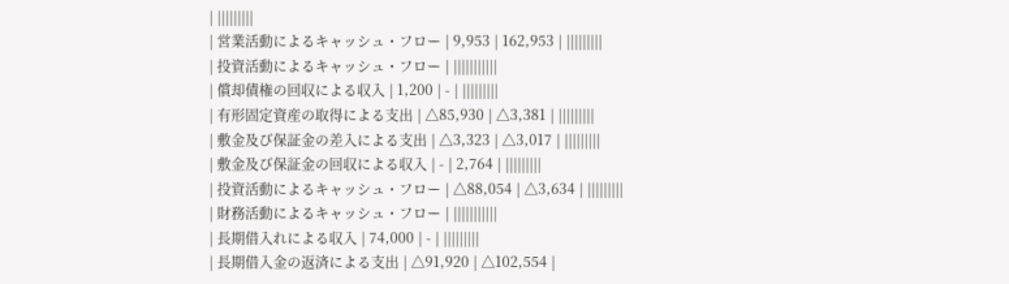| |||||||||
| 営業活動によるキャッシュ・フロー | 9,953 | 162,953 | |||||||||
| 投資活動によるキャッシュ・フロー | |||||||||||
| 償却債権の回収による収入 | 1,200 | - | |||||||||
| 有形固定資産の取得による支出 | △85,930 | △3,381 | |||||||||
| 敷金及び保証金の差入による支出 | △3,323 | △3,017 | |||||||||
| 敷金及び保証金の回収による収入 | - | 2,764 | |||||||||
| 投資活動によるキャッシュ・フロー | △88,054 | △3,634 | |||||||||
| 財務活動によるキャッシュ・フロー | |||||||||||
| 長期借入れによる収入 | 74,000 | - | |||||||||
| 長期借入金の返済による支出 | △91,920 | △102,554 |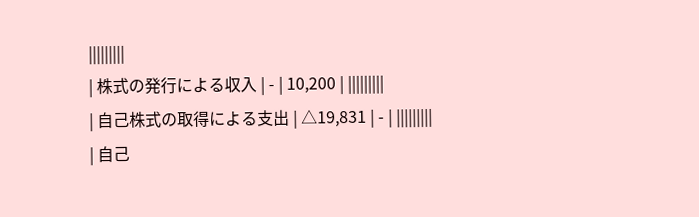|||||||||
| 株式の発行による収入 | - | 10,200 | |||||||||
| 自己株式の取得による支出 | △19,831 | - | |||||||||
| 自己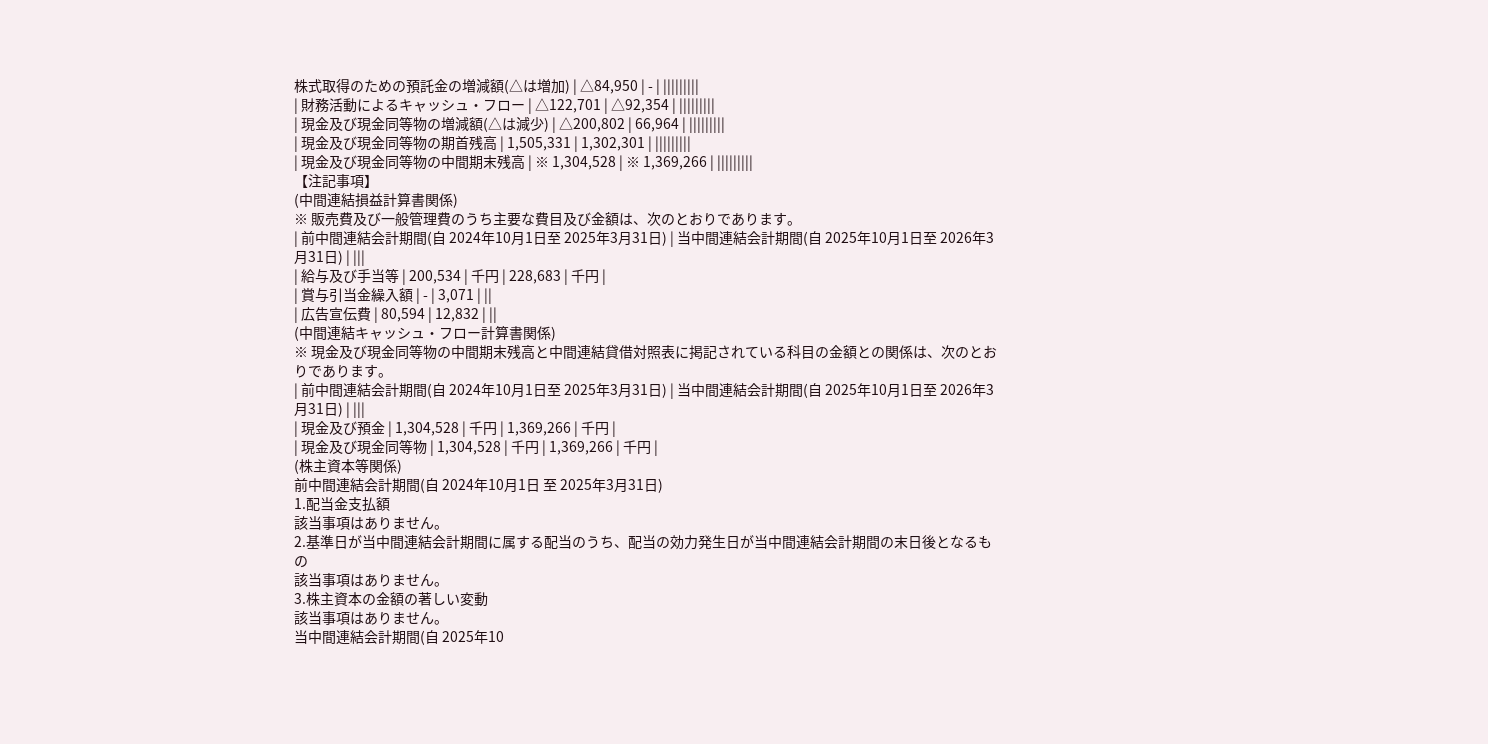株式取得のための預託金の増減額(△は増加) | △84,950 | - | |||||||||
| 財務活動によるキャッシュ・フロー | △122,701 | △92,354 | |||||||||
| 現金及び現金同等物の増減額(△は減少) | △200,802 | 66,964 | |||||||||
| 現金及び現金同等物の期首残高 | 1,505,331 | 1,302,301 | |||||||||
| 現金及び現金同等物の中間期末残高 | ※ 1,304,528 | ※ 1,369,266 | |||||||||
【注記事項】
(中間連結損益計算書関係)
※ 販売費及び一般管理費のうち主要な費目及び金額は、次のとおりであります。
| 前中間連結会計期間(自 2024年10月1日至 2025年3月31日) | 当中間連結会計期間(自 2025年10月1日至 2026年3月31日) | |||
| 給与及び手当等 | 200,534 | 千円 | 228,683 | 千円 |
| 賞与引当金繰入額 | - | 3,071 | ||
| 広告宣伝費 | 80,594 | 12,832 | ||
(中間連結キャッシュ・フロー計算書関係)
※ 現金及び現金同等物の中間期末残高と中間連結貸借対照表に掲記されている科目の金額との関係は、次のとおりであります。
| 前中間連結会計期間(自 2024年10月1日至 2025年3月31日) | 当中間連結会計期間(自 2025年10月1日至 2026年3月31日) | |||
| 現金及び預金 | 1,304,528 | 千円 | 1,369,266 | 千円 |
| 現金及び現金同等物 | 1,304,528 | 千円 | 1,369,266 | 千円 |
(株主資本等関係)
前中間連結会計期間(自 2024年10月1日 至 2025年3月31日)
1.配当金支払額
該当事項はありません。
2.基準日が当中間連結会計期間に属する配当のうち、配当の効力発生日が当中間連結会計期間の末日後となるもの
該当事項はありません。
3.株主資本の金額の著しい変動
該当事項はありません。
当中間連結会計期間(自 2025年10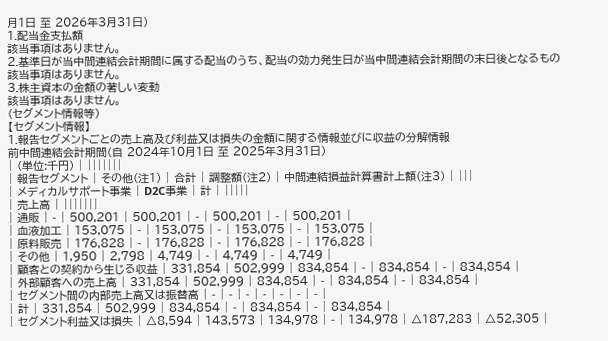月1日 至 2026年3月31日)
1.配当金支払額
該当事項はありません。
2.基準日が当中間連結会計期間に属する配当のうち、配当の効力発生日が当中間連結会計期間の末日後となるもの
該当事項はありません。
3.株主資本の金額の著しい変動
該当事項はありません。
(セグメント情報等)
【セグメント情報】
1.報告セグメントごとの売上高及び利益又は損失の金額に関する情報並びに収益の分解情報
前中間連結会計期間(自 2024年10月1日 至 2025年3月31日)
| (単位:千円) | |||||||
| 報告セグメント | その他(注1) | 合計 | 調整額(注2) | 中間連結損益計算書計上額(注3) | |||
| メディカルサポート事業 | D2C事業 | 計 | |||||
| 売上高 | |||||||
| 通販 | - | 500,201 | 500,201 | - | 500,201 | - | 500,201 |
| 血液加工 | 153,075 | - | 153,075 | - | 153,075 | - | 153,075 |
| 原料販売 | 176,828 | - | 176,828 | - | 176,828 | - | 176,828 |
| その他 | 1,950 | 2,798 | 4,749 | - | 4,749 | - | 4,749 |
| 顧客との契約から生じる収益 | 331,854 | 502,999 | 834,854 | - | 834,854 | - | 834,854 |
| 外部顧客への売上高 | 331,854 | 502,999 | 834,854 | - | 834,854 | - | 834,854 |
| セグメント間の内部売上高又は振替高 | - | - | - | - | - | - | - |
| 計 | 331,854 | 502,999 | 834,854 | - | 834,854 | - | 834,854 |
| セグメント利益又は損失 | △8,594 | 143,573 | 134,978 | - | 134,978 | △187,283 | △52,305 |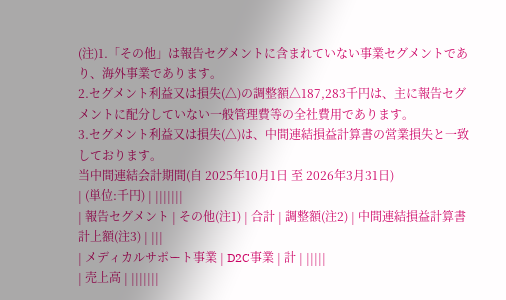(注)1.「その他」は報告セグメントに含まれていない事業セグメントであり、海外事業であります。
2.セグメント利益又は損失(△)の調整額△187,283千円は、主に報告セグメントに配分していない一般管理費等の全社費用であります。
3.セグメント利益又は損失(△)は、中間連結損益計算書の営業損失と一致しております。
当中間連結会計期間(自 2025年10月1日 至 2026年3月31日)
| (単位:千円) | |||||||
| 報告セグメント | その他(注1) | 合計 | 調整額(注2) | 中間連結損益計算書計上額(注3) | |||
| メディカルサポート事業 | D2C事業 | 計 | |||||
| 売上高 | |||||||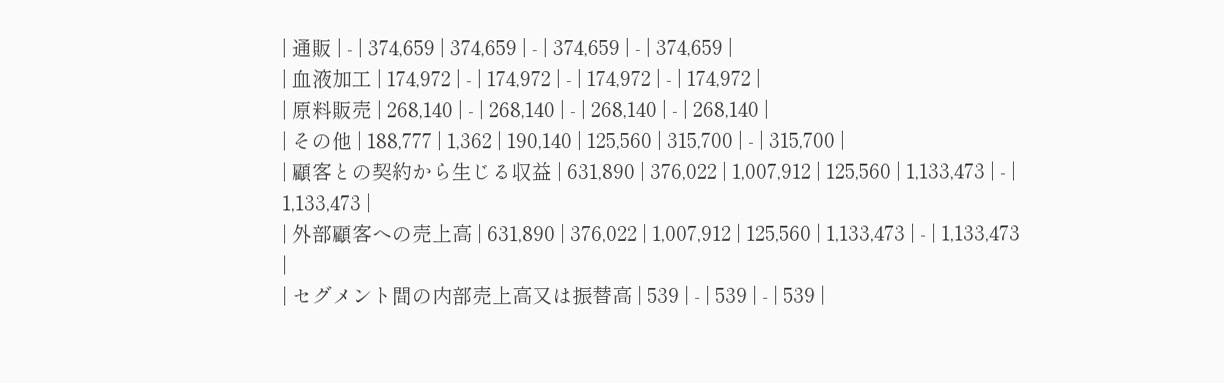| 通販 | - | 374,659 | 374,659 | - | 374,659 | - | 374,659 |
| 血液加工 | 174,972 | - | 174,972 | - | 174,972 | - | 174,972 |
| 原料販売 | 268,140 | - | 268,140 | - | 268,140 | - | 268,140 |
| その他 | 188,777 | 1,362 | 190,140 | 125,560 | 315,700 | - | 315,700 |
| 顧客との契約から生じる収益 | 631,890 | 376,022 | 1,007,912 | 125,560 | 1,133,473 | - | 1,133,473 |
| 外部顧客への売上高 | 631,890 | 376,022 | 1,007,912 | 125,560 | 1,133,473 | - | 1,133,473 |
| セグメント間の内部売上高又は振替高 | 539 | - | 539 | - | 539 |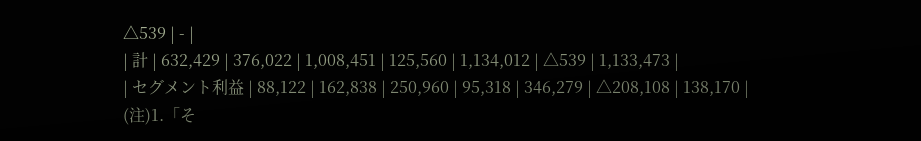△539 | - |
| 計 | 632,429 | 376,022 | 1,008,451 | 125,560 | 1,134,012 | △539 | 1,133,473 |
| セグメント利益 | 88,122 | 162,838 | 250,960 | 95,318 | 346,279 | △208,108 | 138,170 |
(注)1.「そ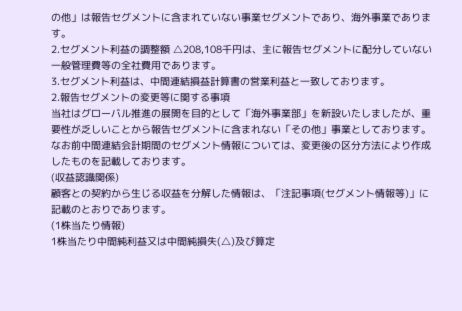の他」は報告セグメントに含まれていない事業セグメントであり、海外事業であります。
2.セグメント利益の調整額 △208,108千円は、主に報告セグメントに配分していない一般管理費等の全社費用であります。
3.セグメント利益は、中間連結損益計算書の営業利益と一致しております。
2.報告セグメントの変更等に関する事項
当社はグローバル推進の展開を目的として「海外事業部」を新設いたしましたが、重要性が乏しいことから報告セグメントに含まれない「その他」事業としております。
なお前中間連結会計期間のセグメント情報については、変更後の区分方法により作成したものを記載しております。
(収益認識関係)
顧客との契約から生じる収益を分解した情報は、「注記事項(セグメント情報等)」に記載のとおりであります。
(1株当たり情報)
1株当たり中間純利益又は中間純損失(△)及び算定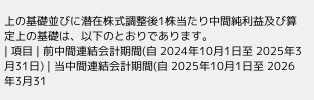上の基礎並びに潜在株式調整後1株当たり中間純利益及び算定上の基礎は、以下のとおりであります。
| 項目 | 前中間連結会計期間(自 2024年10月1日至 2025年3月31日) | 当中間連結会計期間(自 2025年10月1日至 2026年3月31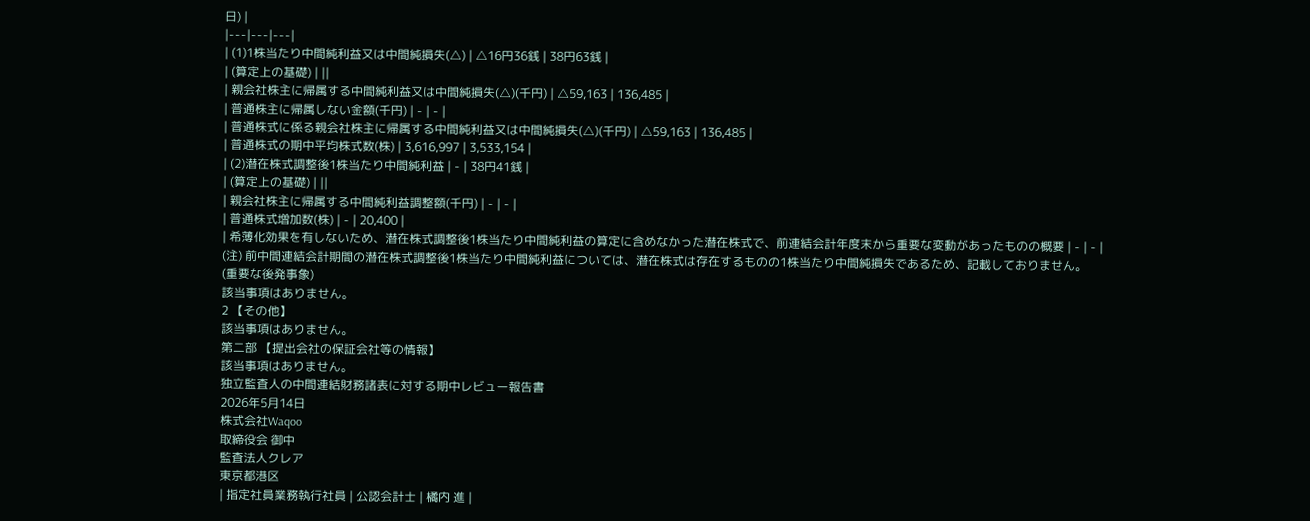日) |
|---|---|---|
| (1)1株当たり中間純利益又は中間純損失(△) | △16円36銭 | 38円63銭 |
| (算定上の基礎) | ||
| 親会社株主に帰属する中間純利益又は中間純損失(△)(千円) | △59,163 | 136,485 |
| 普通株主に帰属しない金額(千円) | - | - |
| 普通株式に係る親会社株主に帰属する中間純利益又は中間純損失(△)(千円) | △59,163 | 136,485 |
| 普通株式の期中平均株式数(株) | 3,616,997 | 3,533,154 |
| (2)潜在株式調整後1株当たり中間純利益 | - | 38円41銭 |
| (算定上の基礎) | ||
| 親会社株主に帰属する中間純利益調整額(千円) | - | - |
| 普通株式増加数(株) | - | 20,400 |
| 希薄化効果を有しないため、潜在株式調整後1株当たり中間純利益の算定に含めなかった潜在株式で、前連結会計年度末から重要な変動があったものの概要 | - | - |
(注) 前中間連結会計期間の潜在株式調整後1株当たり中間純利益については、潜在株式は存在するものの1株当たり中間純損失であるため、記載しておりません。
(重要な後発事象)
該当事項はありません。
2 【その他】
該当事項はありません。
第二部 【提出会社の保証会社等の情報】
該当事項はありません。
独立監査人の中間連結財務諸表に対する期中レビュー報告書
2026年5月14日
株式会社Waqoo
取締役会 御中
監査法人クレア
東京都港区
| 指定社員業務執行社員 | 公認会計士 | 橘内 進 |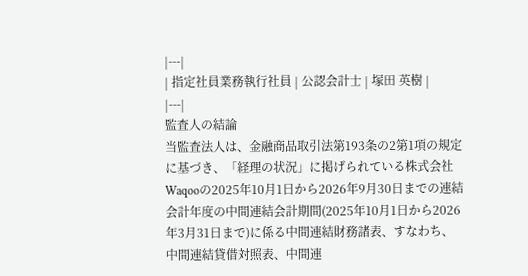|---|
| 指定社員業務執行社員 | 公認会計士 | 塚田 英樹 |
|---|
監査人の結論
当監査法人は、金融商品取引法第193条の2第1項の規定に基づき、「経理の状況」に掲げられている株式会社Waqooの2025年10月1日から2026年9月30日までの連結会計年度の中間連結会計期間(2025年10月1日から2026年3月31日まで)に係る中間連結財務諸表、すなわち、中間連結貸借対照表、中間連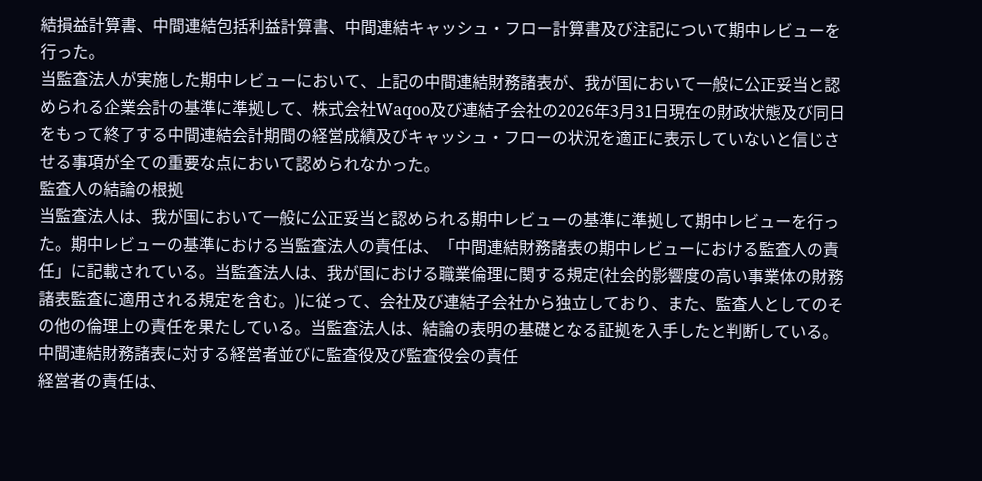結損益計算書、中間連結包括利益計算書、中間連結キャッシュ・フロー計算書及び注記について期中レビューを行った。
当監査法人が実施した期中レビューにおいて、上記の中間連結財務諸表が、我が国において一般に公正妥当と認められる企業会計の基準に準拠して、株式会社Waqoo及び連結子会社の2026年3月31日現在の財政状態及び同日をもって終了する中間連結会計期間の経営成績及びキャッシュ・フローの状況を適正に表示していないと信じさせる事項が全ての重要な点において認められなかった。
監査人の結論の根拠
当監査法人は、我が国において一般に公正妥当と認められる期中レビューの基準に準拠して期中レビューを行った。期中レビューの基準における当監査法人の責任は、「中間連結財務諸表の期中レビューにおける監査人の責任」に記載されている。当監査法人は、我が国における職業倫理に関する規定(社会的影響度の高い事業体の財務諸表監査に適用される規定を含む。)に従って、会社及び連結子会社から独立しており、また、監査人としてのその他の倫理上の責任を果たしている。当監査法人は、結論の表明の基礎となる証拠を入手したと判断している。
中間連結財務諸表に対する経営者並びに監査役及び監査役会の責任
経営者の責任は、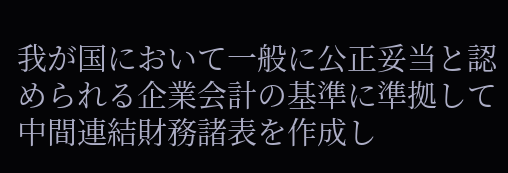我が国において一般に公正妥当と認められる企業会計の基準に準拠して中間連結財務諸表を作成し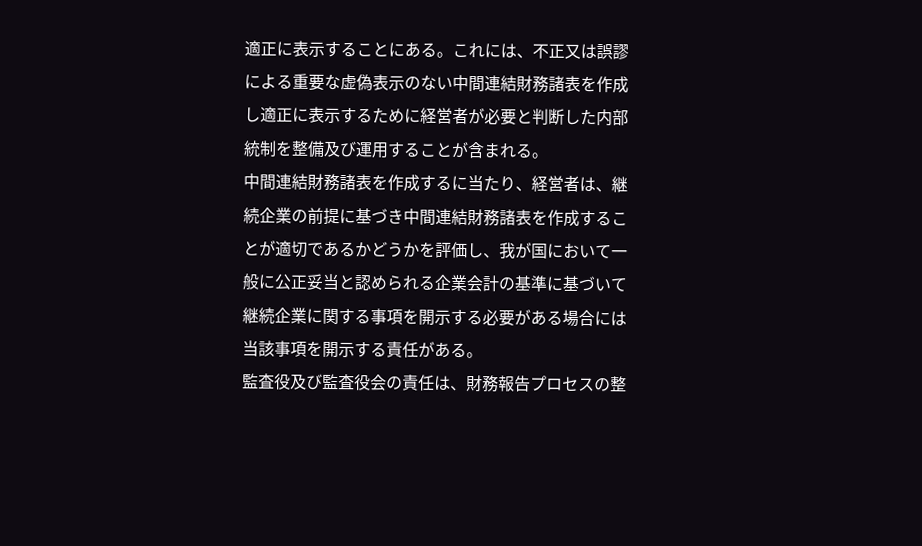適正に表示することにある。これには、不正又は誤謬による重要な虚偽表示のない中間連結財務諸表を作成し適正に表示するために経営者が必要と判断した内部統制を整備及び運用することが含まれる。
中間連結財務諸表を作成するに当たり、経営者は、継続企業の前提に基づき中間連結財務諸表を作成することが適切であるかどうかを評価し、我が国において一般に公正妥当と認められる企業会計の基準に基づいて継続企業に関する事項を開示する必要がある場合には当該事項を開示する責任がある。
監査役及び監査役会の責任は、財務報告プロセスの整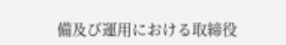備及び運用における取締役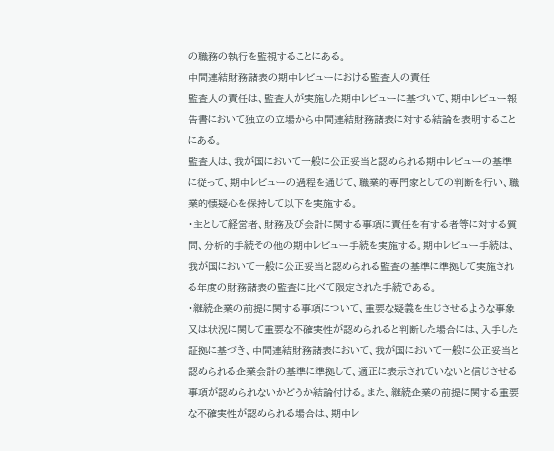の職務の執行を監視することにある。
中間連結財務諸表の期中レビューにおける監査人の責任
監査人の責任は、監査人が実施した期中レビューに基づいて、期中レビュー報告書において独立の立場から中間連結財務諸表に対する結論を表明することにある。
監査人は、我が国において一般に公正妥当と認められる期中レビューの基準に従って、期中レビューの過程を通じて、職業的専門家としての判断を行い、職業的懐疑心を保持して以下を実施する。
・主として経営者、財務及び会計に関する事項に責任を有する者等に対する質問、分析的手続その他の期中レビュー手続を実施する。期中レビュー手続は、我が国において一般に公正妥当と認められる監査の基準に準拠して実施される年度の財務諸表の監査に比べて限定された手続である。
・継続企業の前提に関する事項について、重要な疑義を生じさせるような事象又は状況に関して重要な不確実性が認められると判断した場合には、入手した証拠に基づき、中間連結財務諸表において、我が国において一般に公正妥当と認められる企業会計の基準に準拠して、適正に表示されていないと信じさせる事項が認められないかどうか結論付ける。また、継続企業の前提に関する重要な不確実性が認められる場合は、期中レ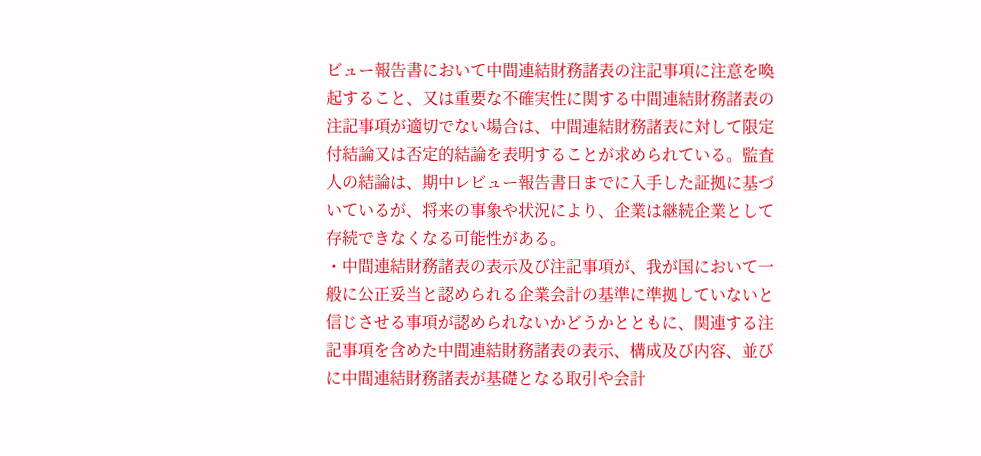ビュー報告書において中間連結財務諸表の注記事項に注意を喚起すること、又は重要な不確実性に関する中間連結財務諸表の注記事項が適切でない場合は、中間連結財務諸表に対して限定付結論又は否定的結論を表明することが求められている。監査人の結論は、期中レビュー報告書日までに入手した証拠に基づいているが、将来の事象や状況により、企業は継続企業として存続できなくなる可能性がある。
・中間連結財務諸表の表示及び注記事項が、我が国において一般に公正妥当と認められる企業会計の基準に準拠していないと信じさせる事項が認められないかどうかとともに、関連する注記事項を含めた中間連結財務諸表の表示、構成及び内容、並びに中間連結財務諸表が基礎となる取引や会計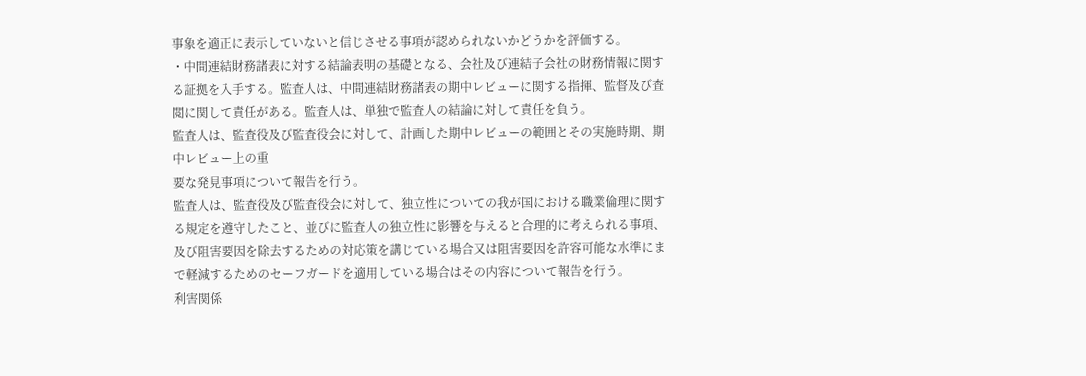事象を適正に表示していないと信じさせる事項が認められないかどうかを評価する。
・中間連結財務諸表に対する結論表明の基礎となる、会社及び連結子会社の財務情報に関する証拠を入手する。監査人は、中間連結財務諸表の期中レビューに関する指揮、監督及び査閲に関して責任がある。監査人は、単独で監査人の結論に対して責任を負う。
監査人は、監査役及び監査役会に対して、計画した期中レビューの範囲とその実施時期、期中レビュー上の重
要な発見事項について報告を行う。
監査人は、監査役及び監査役会に対して、独立性についての我が国における職業倫理に関する規定を遵守したこと、並びに監査人の独立性に影響を与えると合理的に考えられる事項、及び阻害要因を除去するための対応策を講じている場合又は阻害要因を許容可能な水準にまで軽減するためのセーフガードを適用している場合はその内容について報告を行う。
利害関係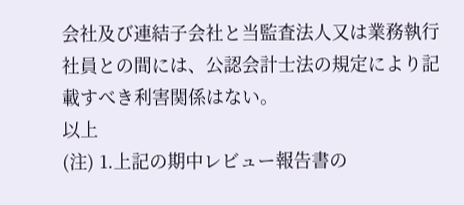会社及び連結子会社と当監査法人又は業務執行社員との間には、公認会計士法の規定により記載すべき利害関係はない。
以上
(注) 1.上記の期中レビュー報告書の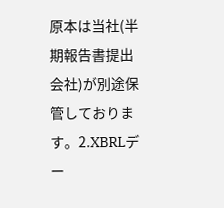原本は当社(半期報告書提出会社)が別途保管しております。2.XBRLデー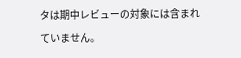タは期中レビューの対象には含まれていません。